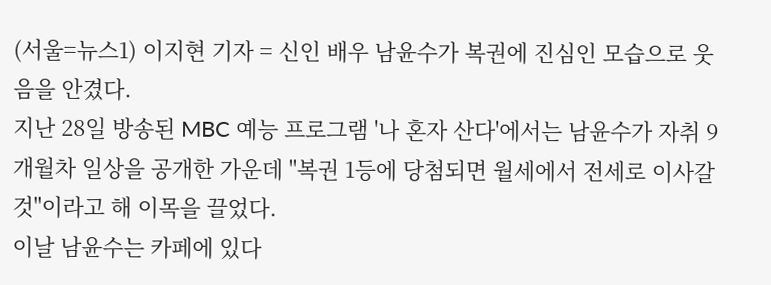(서울=뉴스1) 이지현 기자 = 신인 배우 남윤수가 복권에 진심인 모습으로 웃음을 안겼다.
지난 28일 방송된 MBC 예능 프로그램 '나 혼자 산다'에서는 남윤수가 자취 9개월차 일상을 공개한 가운데 "복권 1등에 당첨되면 월세에서 전세로 이사갈 것"이라고 해 이목을 끌었다.
이날 남윤수는 카페에 있다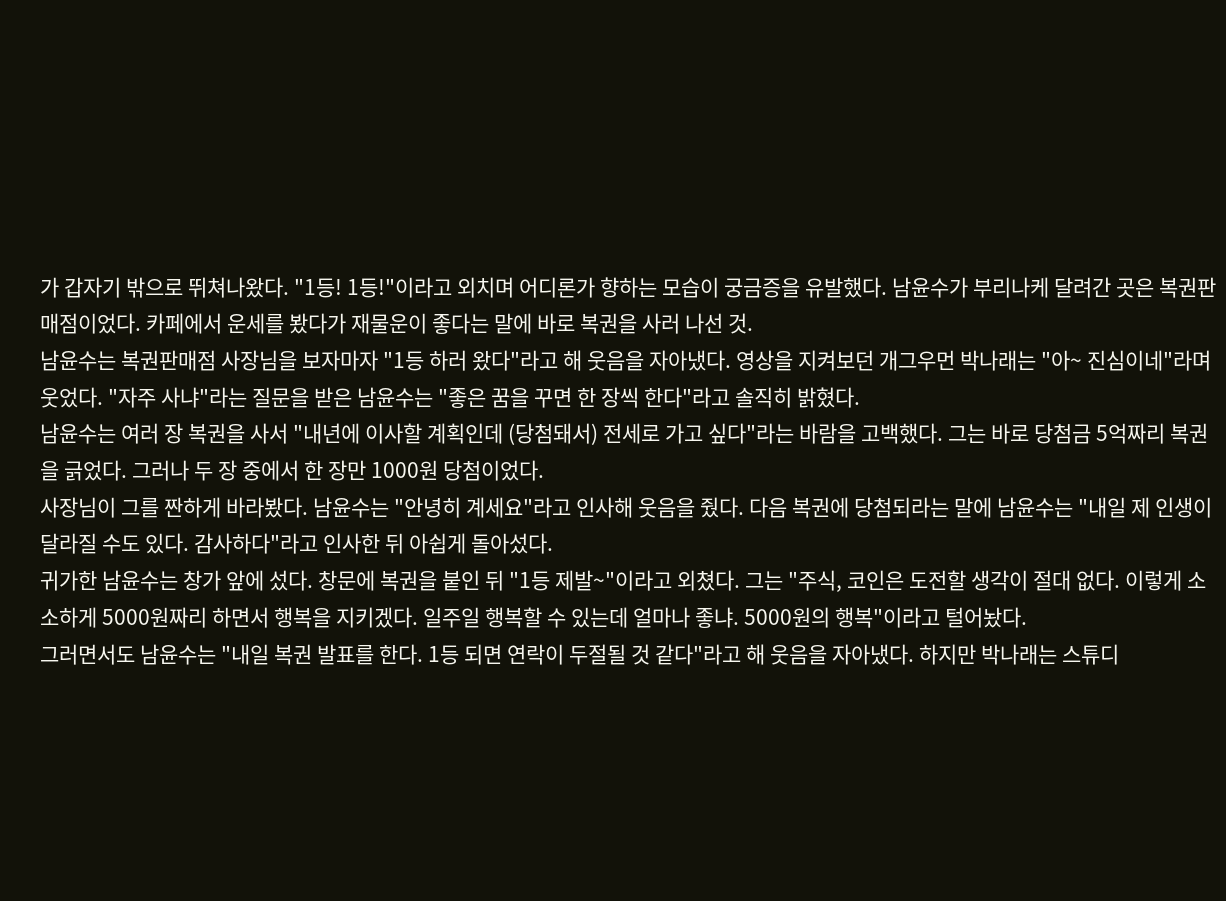가 갑자기 밖으로 뛰쳐나왔다. "1등! 1등!"이라고 외치며 어디론가 향하는 모습이 궁금증을 유발했다. 남윤수가 부리나케 달려간 곳은 복권판매점이었다. 카페에서 운세를 봤다가 재물운이 좋다는 말에 바로 복권을 사러 나선 것.
남윤수는 복권판매점 사장님을 보자마자 "1등 하러 왔다"라고 해 웃음을 자아냈다. 영상을 지켜보던 개그우먼 박나래는 "아~ 진심이네"라며 웃었다. "자주 사냐"라는 질문을 받은 남윤수는 "좋은 꿈을 꾸면 한 장씩 한다"라고 솔직히 밝혔다.
남윤수는 여러 장 복권을 사서 "내년에 이사할 계획인데 (당첨돼서) 전세로 가고 싶다"라는 바람을 고백했다. 그는 바로 당첨금 5억짜리 복권을 긁었다. 그러나 두 장 중에서 한 장만 1000원 당첨이었다.
사장님이 그를 짠하게 바라봤다. 남윤수는 "안녕히 계세요"라고 인사해 웃음을 줬다. 다음 복권에 당첨되라는 말에 남윤수는 "내일 제 인생이 달라질 수도 있다. 감사하다"라고 인사한 뒤 아쉽게 돌아섰다.
귀가한 남윤수는 창가 앞에 섰다. 창문에 복권을 붙인 뒤 "1등 제발~"이라고 외쳤다. 그는 "주식, 코인은 도전할 생각이 절대 없다. 이렇게 소소하게 5000원짜리 하면서 행복을 지키겠다. 일주일 행복할 수 있는데 얼마나 좋냐. 5000원의 행복"이라고 털어놨다.
그러면서도 남윤수는 "내일 복권 발표를 한다. 1등 되면 연락이 두절될 것 같다"라고 해 웃음을 자아냈다. 하지만 박나래는 스튜디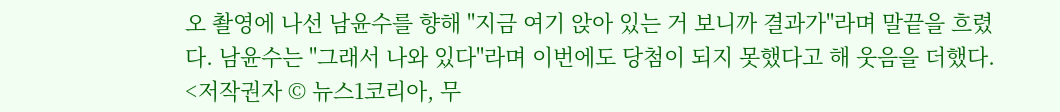오 촬영에 나선 남윤수를 향해 "지금 여기 앉아 있는 거 보니까 결과가"라며 말끝을 흐렸다. 남윤수는 "그래서 나와 있다"라며 이번에도 당첨이 되지 못했다고 해 웃음을 더했다.
<저작권자 © 뉴스1코리아, 무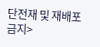단전재 및 재배포 금지>